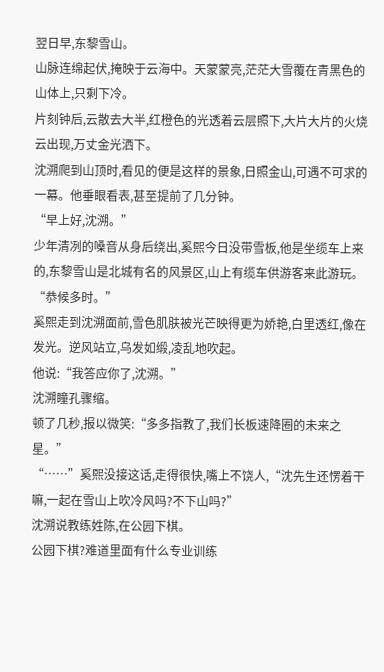翌日早,东黎雪山。
山脉连绵起伏,掩映于云海中。天蒙蒙亮,茫茫大雪覆在青黑色的山体上,只剩下冷。
片刻钟后,云散去大半,红橙色的光透着云层照下,大片大片的火烧云出现,万丈金光洒下。
沈溯爬到山顶时,看见的便是这样的景象,日照金山,可遇不可求的一幕。他垂眼看表,甚至提前了几分钟。
“早上好,沈溯。”
少年清冽的嗓音从身后绕出,奚熙今日没带雪板,他是坐缆车上来的,东黎雪山是北城有名的风景区,山上有缆车供游客来此游玩。
“恭候多时。”
奚熙走到沈溯面前,雪色肌肤被光芒映得更为娇艳,白里透红,像在发光。逆风站立,乌发如缎,凌乱地吹起。
他说:“我答应你了,沈溯。”
沈溯瞳孔骤缩。
顿了几秒,报以微笑:“多多指教了,我们长板速降圈的未来之星。”
“……”奚熙没接这话,走得很快,嘴上不饶人,“沈先生还愣着干嘛,一起在雪山上吹冷风吗?不下山吗?”
沈溯说教练姓陈,在公园下棋。
公园下棋?难道里面有什么专业训练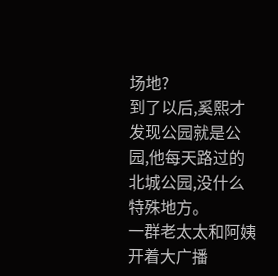场地?
到了以后,奚熙才发现公园就是公园,他每天路过的北城公园,没什么特殊地方。
一群老太太和阿姨开着大广播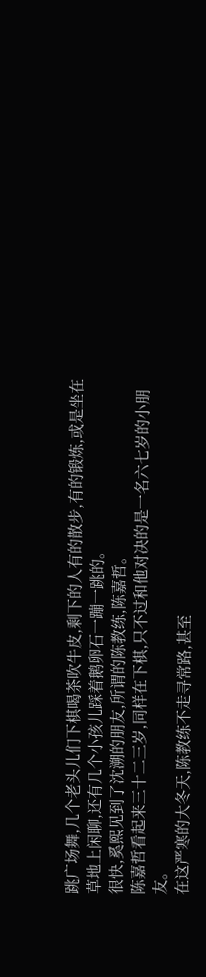跳广场舞,几个老头儿们下棋喝茶吹牛皮,剩下的人有的散步,有的锻炼,或是坐在草地上闲聊,还有几个小孩儿踩着鹅卵石一蹦一跳的。
很快,奚熙见到了沈溯的朋友,所谓的陈教练,陈嘉哲。
陈嘉哲看起来三十二三岁,同样在下棋,只不过和他对决的是一名六七岁的小朋友。
在这严寒的大冬天,陈教练不走寻常路,甚至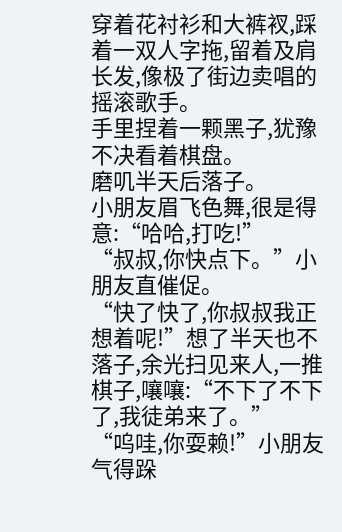穿着花衬衫和大裤衩,踩着一双人字拖,留着及肩长发,像极了街边卖唱的摇滚歌手。
手里捏着一颗黑子,犹豫不决看着棋盘。
磨叽半天后落子。
小朋友眉飞色舞,很是得意:“哈哈,打吃!”
“叔叔,你快点下。”小朋友直催促。
“快了快了,你叔叔我正想着呢!”想了半天也不落子,余光扫见来人,一推棋子,嚷嚷:“不下了不下了,我徒弟来了。”
“呜哇,你耍赖!”小朋友气得跺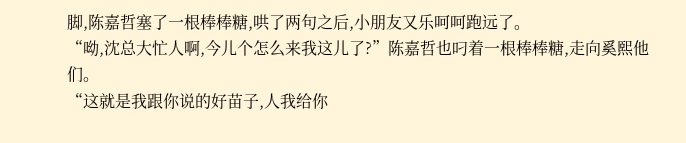脚,陈嘉哲塞了一根棒棒糖,哄了两句之后,小朋友又乐呵呵跑远了。
“呦,沈总大忙人啊,今儿个怎么来我这儿了?”陈嘉哲也叼着一根棒棒糖,走向奚熙他们。
“这就是我跟你说的好苗子,人我给你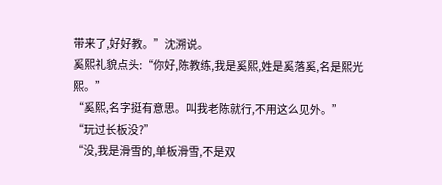带来了,好好教。”沈溯说。
奚熙礼貌点头:“你好,陈教练,我是奚熙,姓是奚落奚,名是熙光熙。”
“奚熙,名字挺有意思。叫我老陈就行,不用这么见外。”
“玩过长板没?”
“没,我是滑雪的,单板滑雪,不是双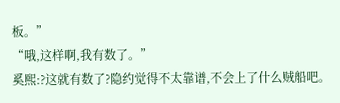板。”
“哦,这样啊,我有数了。”
奚熙:?这就有数了?隐约觉得不太靠谱,不会上了什么贼船吧。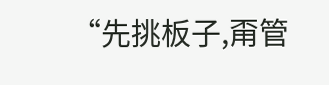“先挑板子,甭管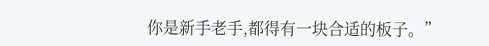你是新手老手,都得有一块合适的板子。”